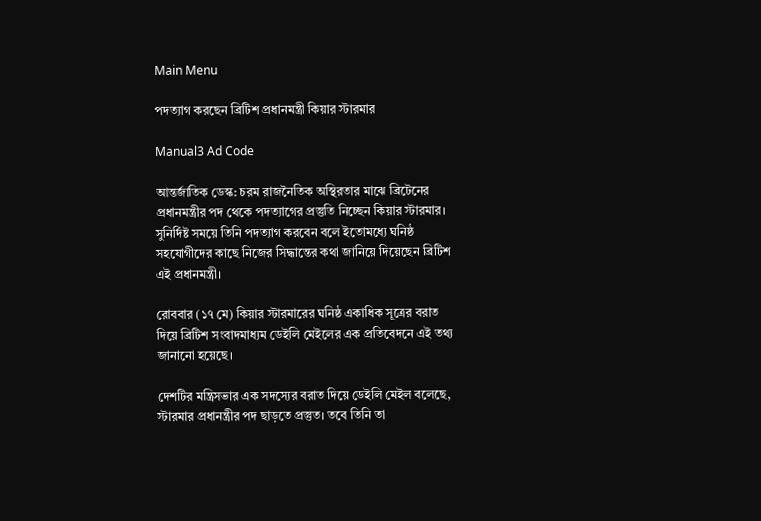Main Menu

পদত্যাগ করছেন ব্রিটিশ প্রধানমন্ত্রী কিয়ার স্টারমার

Manual3 Ad Code

আন্তর্জাতিক ডেস্ক: চরম রাজনৈতিক অস্থিরতার মাঝে ব্রিটেনের প্রধানমন্ত্রীর পদ থেকে পদত্যাগের প্রস্তুতি নিচ্ছেন কিয়ার স্টারমার। সুনির্দিষ্ট সময়ে তিনি পদত্যাগ করবেন বলে ইতোমধ্যে ঘনিষ্ঠ সহযোগীদের কাছে নিজের সিদ্ধান্তের কথা জানিয়ে দিয়েছেন ব্রিটিশ এই প্রধানমন্ত্রী।

রোববার (১৭ মে) কিয়ার স্টারমারের ঘনিষ্ঠ একাধিক সূত্রের বরাত দিয়ে ব্রিটিশ সংবাদমাধ্যম ডেইলি মেইলের এক প্রতিবেদনে এই তথ্য জানানো হয়েছে।

দেশটির মন্ত্রিসভার এক সদস্যের বরাত দিয়ে ডেইলি মেইল বলেছে, স্টারমার প্রধানন্ত্রীর পদ ছাড়তে প্রস্তুত। তবে তিনি তা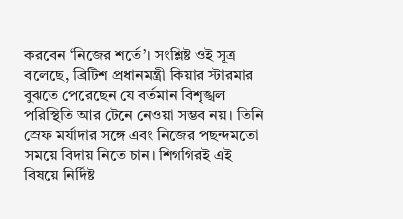করবেন ‘নিজের শর্তে’। সংশ্লিষ্ট ওই সূত্র বলেছে, ব্রিটিশ প্রধানমন্ত্রী কিয়ার স্টারমার বুঝতে পেরেছেন যে বর্তমান বিশৃঙ্খল পরিস্থিতি আর টেনে নেওয়া সম্ভব নয়। তিনি স্রেফ মর্যাদার সঙ্গে এবং নিজের পছন্দমতো সময়ে বিদায় নিতে চান। শিগগিরই এই বিষয়ে নির্দিষ্ট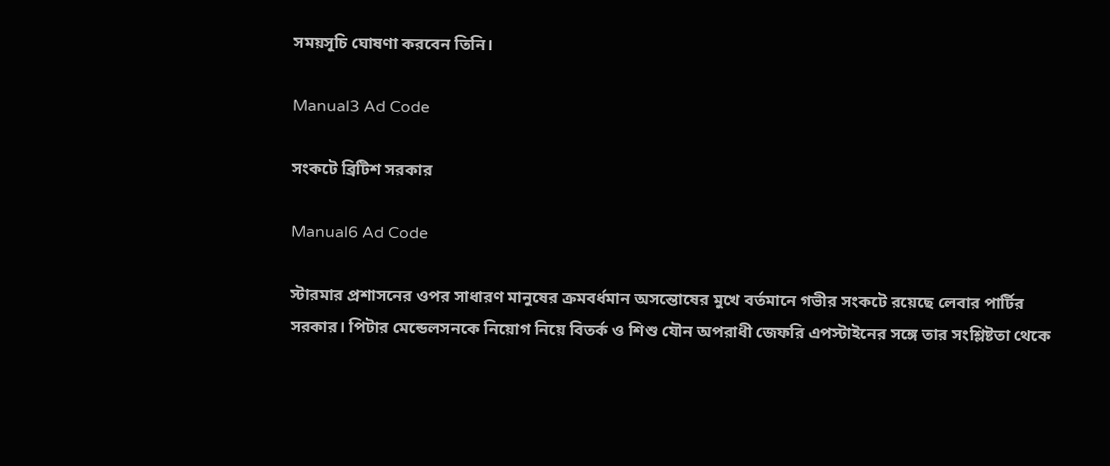সময়সূচি ঘোষণা করবেন তিনি।

Manual3 Ad Code

সংকটে ব্রিটিশ সরকার

Manual6 Ad Code

স্টারমার প্রশাসনের ওপর সাধারণ মানুষের ক্রমবর্ধমান অসন্তোষের মুখে বর্তমানে গভীর সংকটে রয়েছে লেবার পার্টির সরকার। পিটার মেন্ডেলসনকে নিয়োগ নিয়ে বিতর্ক ও শিশু যৌন অপরাধী জেফরি এপস্টাইনের সঙ্গে তার সংশ্লিষ্টতা থেকে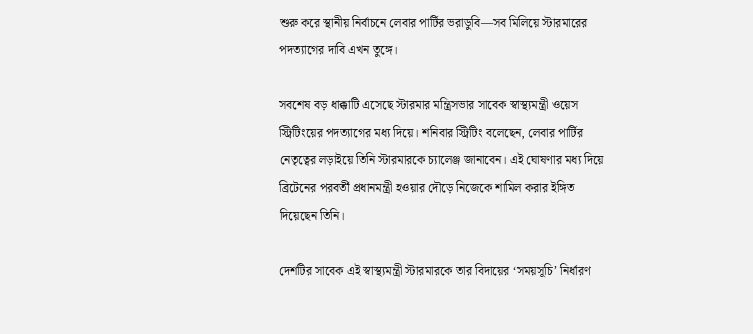শুরু করে স্থানীয় নির্বাচনে লেবার পার্টির ভরাডুবি—সব মিলিয়ে স্টারমারের পদত্যাগের দাবি এখন তুঙ্গে।

সবশেষ বড় ধাক্কাটি এসেছে স্টারমার মন্ত্রিসভার সাবেক স্বাস্থ্যমন্ত্রী ওয়েস স্ট্রিটিংয়ের পদত্যাগের মধ্য দিয়ে। শনিবার স্ট্রিটিং বলেছেন, লেবার পার্টির নেতৃত্বের লড়াইয়ে তিনি স্টারমারকে চ্যালেঞ্জ জানাবেন। এই ঘোষণার মধ্য দিয়ে ব্রিটেনের পরবর্তী প্রধানমন্ত্রী হওয়ার দৌড়ে নিজেকে শামিল করার ইঙ্গিত দিয়েছেন তিনি।

দেশটির সাবেক এই স্বাস্থ্যমন্ত্রী স্টারমারকে তার বিদায়ের ‘সময়সূচি’ নির্ধারণ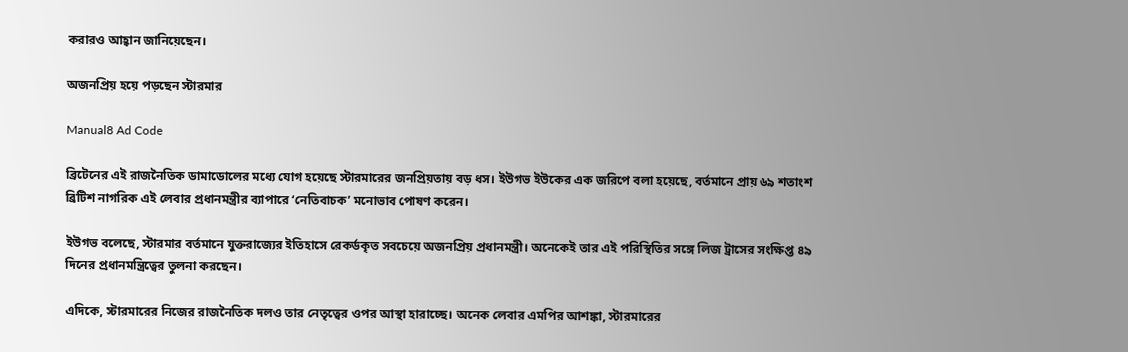করারও আহ্বান জানিয়েছেন।

অজনপ্রিয় হয়ে পড়ছেন স্টারমার

Manual8 Ad Code

ব্রিটেনের এই রাজনৈতিক ডামাডোলের মধ্যে যোগ হয়েছে স্টারমারের জনপ্রিয়তায় বড় ধস। ইউগভ ইউকের এক জরিপে বলা হয়েছে, বর্তমানে প্রায় ৬৯ শতাংশ ব্রিটিশ নাগরিক এই লেবার প্রধানমন্ত্রীর ব্যাপারে ‘নেতিবাচক’ মনোভাব পোষণ করেন।

ইউগভ বলেছে, স্টারমার বর্তমানে যুক্তরাজ্যের ইতিহাসে রেকর্ডকৃত সবচেয়ে অজনপ্রিয় প্রধানমন্ত্রী। অনেকেই তার এই পরিস্থিতির সঙ্গে লিজ ট্রাসের সংক্ষিপ্ত ৪৯ দিনের প্রধানমন্ত্রিত্বের তুলনা করছেন।

এদিকে, স্টারমারের নিজের রাজনৈতিক দলও তার নেতৃত্বের ওপর আস্থা হারাচ্ছে। অনেক লেবার এমপির আশঙ্কা, স্টারমারের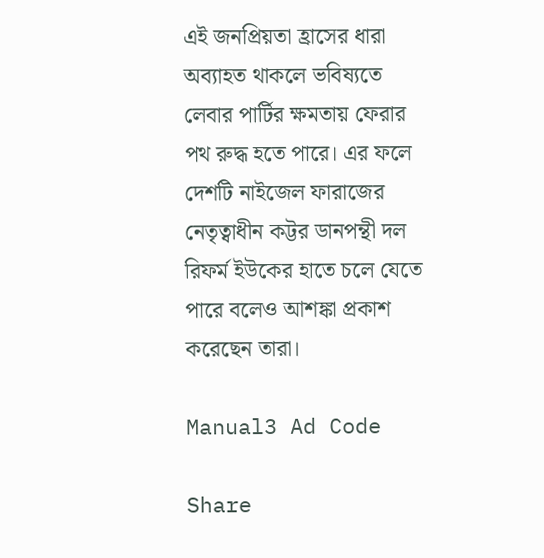এই জনপ্রিয়তা হ্রাসের ধারা অব্যাহত থাকলে ভবিষ্যতে লেবার পার্টির ক্ষমতায় ফেরার পথ রুদ্ধ হতে পারে। এর ফলে দেশটি নাইজেল ফারাজের নেতৃত্বাধীন কট্টর ডানপন্থী দল রিফর্ম ইউকের হাতে চলে যেতে পারে বলেও আশঙ্কা প্রকাশ করেছেন তারা।

Manual3 Ad Code

Share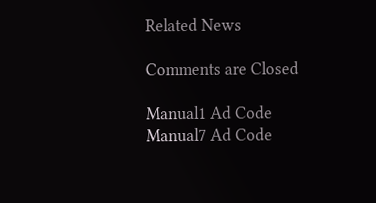Related News

Comments are Closed

Manual1 Ad Code
Manual7 Ad Code